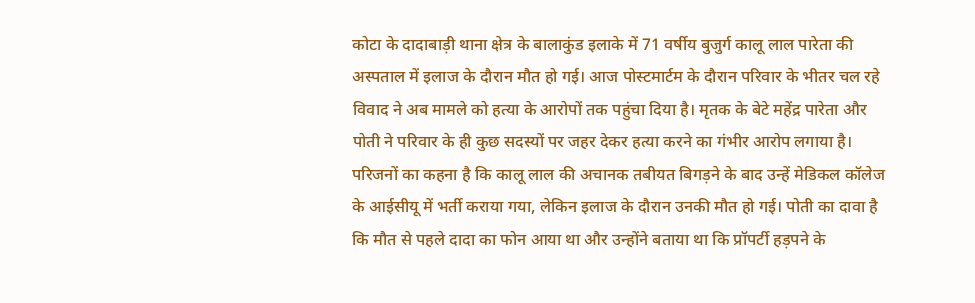कोटा के दादाबाड़ी थाना क्षेत्र के बालाकुंड इलाके में 71 वर्षीय बुजुर्ग कालू लाल पारेता की अस्पताल में इलाज के दौरान मौत हो गई। आज पोस्टमार्टम के दौरान परिवार के भीतर चल रहे विवाद ने अब मामले को हत्या के आरोपों तक पहुंचा दिया है। मृतक के बेटे महेंद्र पारेता और पोती ने परिवार के ही कुछ सदस्यों पर जहर देकर हत्या करने का गंभीर आरोप लगाया है। परिजनों का कहना है कि कालू लाल की अचानक तबीयत बिगड़ने के बाद उन्हें मेडिकल कॉलेज के आईसीयू में भर्ती कराया गया, लेकिन इलाज के दौरान उनकी मौत हो गई। पोती का दावा है कि मौत से पहले दादा का फोन आया था और उन्होंने बताया था कि प्रॉपर्टी हड़पने के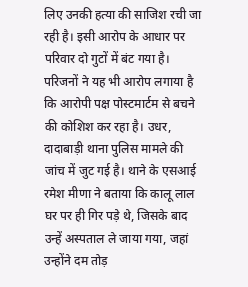लिए उनकी हत्या की साजिश रची जा रही है। इसी आरोप के आधार पर परिवार दो गुटों में बंट गया है। परिजनों ने यह भी आरोप लगाया है कि आरोपी पक्ष पोस्टमार्टम से बचने की कोशिश कर रहा है। उधर, दादाबाड़ी थाना पुलिस मामले की जांच में जुट गई है। थाने के एसआई रमेश मीणा ने बताया कि कालू लाल घर पर ही गिर पड़े थे, जिसके बाद उन्हें अस्पताल ले जाया गया, जहां उन्होंने दम तोड़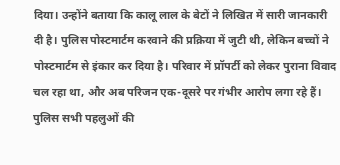दिया। उन्होंने बताया कि कालू लाल के बेटों ने लिखित में सारी जानकारी दी है। पुलिस पोस्टमार्टम करवाने की प्रक्रिया में जुटी थी, लेकिन बच्चों ने पोस्टमार्टम से इंकार कर दिया है। परिवार में प्रॉपर्टी को लेकर पुराना विवाद चल रहा था, और अब परिजन एक-दूसरे पर गंभीर आरोप लगा रहे हैं। पुलिस सभी पहलुओं की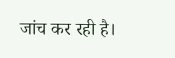जांच कर रही है।